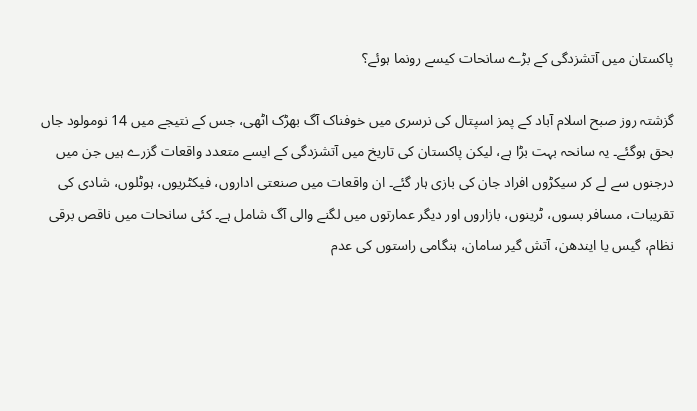پاکستان میں آتشزدگی کے بڑے سانحات کیسے رونما ہوئے؟

گزشتہ روز صبح اسلام آباد کے پمز اسپتال کی نرسری میں خوفناک آگ بھڑک اٹھی، جس کے نتیجے میں 14 نومولود جاں بحق ہوگئے۔ یہ سانحہ بہت بڑا ہے، لیکن پاکستان کی تاریخ میں آتشزدگی کے ایسے متعدد واقعات گزرے ہیں جن میں درجنوں سے لے کر سیکڑوں افراد جان کی بازی ہار گئے۔ ان واقعات میں صنعتی اداروں، فیکٹریوں، ہوٹلوں، شادی کی تقریبات، مسافر بسوں، ٹرینوں، بازاروں اور دیگر عمارتوں میں لگنے والی آگ شامل ہے۔ کئی سانحات میں ناقص برقی نظام، گیس یا ایندھن، آتش گیر سامان، ہنگامی راستوں کی عدم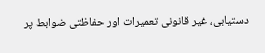دستیابی، غیر قانونی تعمیرات اور حفاظتی ضوابط پر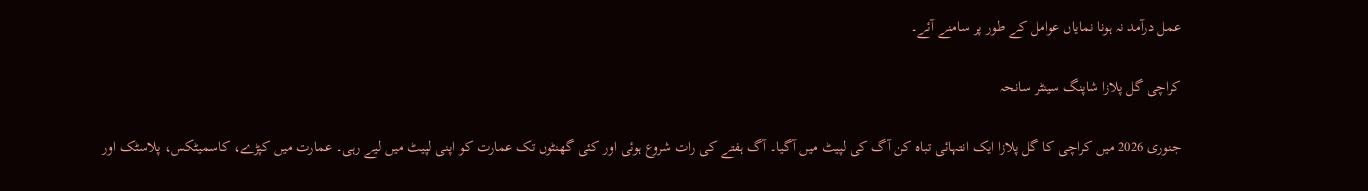عمل درآمد نہ ہونا نمایاں عوامل کے طور پر سامنے آئے۔

کراچی گل پلازا شاپنگ سینٹر سانحہ

جنوری 2026 میں کراچی کا گل پلازا ایک انتہائی تباہ کن آگ کی لپیٹ میں آگیا۔ آگ ہفتے کی رات شروع ہوئی اور کئی گھنٹوں تک عمارت کو اپنی لپیٹ میں لیے رہی۔ عمارت میں کپڑے، کاسمیٹکس، پلاسٹک اور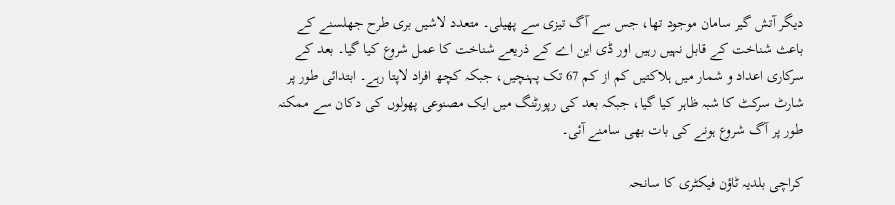دیگر آتش گیر سامان موجود تھا، جس سے آگ تیزی سے پھیلی۔ متعدد لاشیں بری طرح جھلسنے کے باعث شناخت کے قابل نہیں رہیں اور ڈی این اے کے ذریعے شناخت کا عمل شروع کیا گیا۔ بعد کے سرکاری اعداد و شمار میں ہلاکتیں کم از کم 67 تک پہنچیں، جبکہ کچھ افراد لاپتا رہے۔ ابتدائی طور پر شارٹ سرکٹ کا شبہ ظاہر کیا گیا، جبکہ بعد کی رپورٹنگ میں ایک مصنوعی پھولوں کی دکان سے ممکنہ طور پر آگ شروع ہونے کی بات بھی سامنے آئی۔

کراچی بلدیہ ٹاؤن فیکٹری کا سانحہ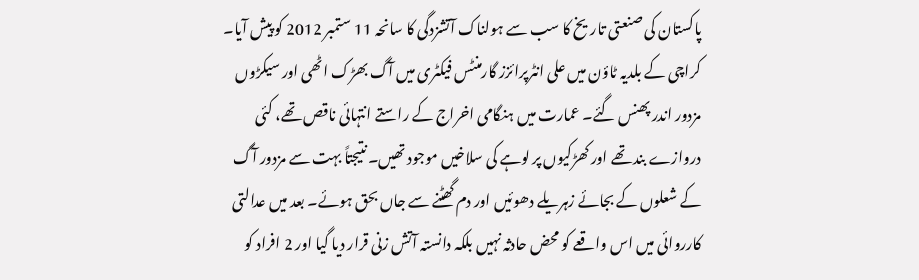پاکستان کی صنعتی تاریخ کا سب سے ہولناک آتشزدگی کا سانحہ 11 ستمبر 2012 کو پیش آیا۔ کراچی کے بلدیہ ٹاؤن میں علی انٹرپرائزز گارمنٹس فیکٹری میں آگ بھڑک اٹھی اور سیکڑوں مزدور اندر پھنس گئے۔ عمارت میں ہنگامی اخراج کے راستے انتہائی ناقص تھے، کئی دروازے بند تھے اور کھڑکیوں پر لوہے کی سلاخیں موجود تھیں۔ نتیجتاً بہت سے مزدور آگ کے شعلوں کے بجائے زہریلے دھوئیں اور دم گھٹنے سے جاں بحق ہوئے۔ بعد میں عدالتی کارروائی میں اس واقعے کو محض حادثہ نہیں بلکہ دانستہ آتش زنی قرار دیا گیا اور 2 افراد کو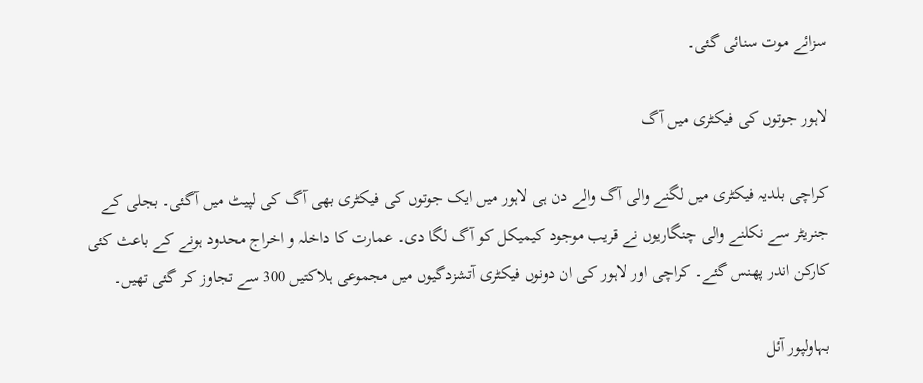سزائے موت سنائی گئی۔

لاہور جوتوں کی فیکٹری میں آگ

کراچی بلدیہ فیکٹری میں لگنے والی آگ والے دن ہی لاہور میں ایک جوتوں کی فیکٹری بھی آگ کی لپیٹ میں آگئی۔ بجلی کے جنریٹر سے نکلنے والی چنگاریوں نے قریب موجود کیمیکل کو آگ لگا دی۔ عمارت کا داخلہ و اخراج محدود ہونے کے باعث کئی کارکن اندر پھنس گئے۔ کراچی اور لاہور کی ان دونوں فیکٹری آتشزدگیوں میں مجموعی ہلاکتیں 300 سے تجاوز کر گئی تھیں۔

بہاولپور آئل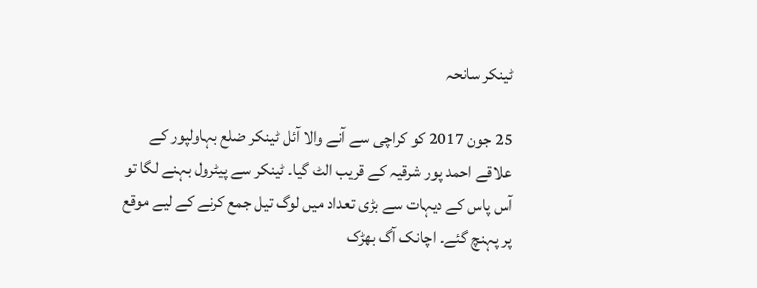ٹینکر سانحہ

25 جون 2017 کو کراچی سے آنے والا آئل ٹینکر ضلع بہاولپور کے علاقے احمد پور شرقیہ کے قریب الٹ گیا۔ ٹینکر سے پیٹرول بہنے لگا تو آس پاس کے دیہات سے بڑی تعداد میں لوگ تیل جمع کرنے کے لیے موقع پر پہنچ گئے۔ اچانک آگ بھڑک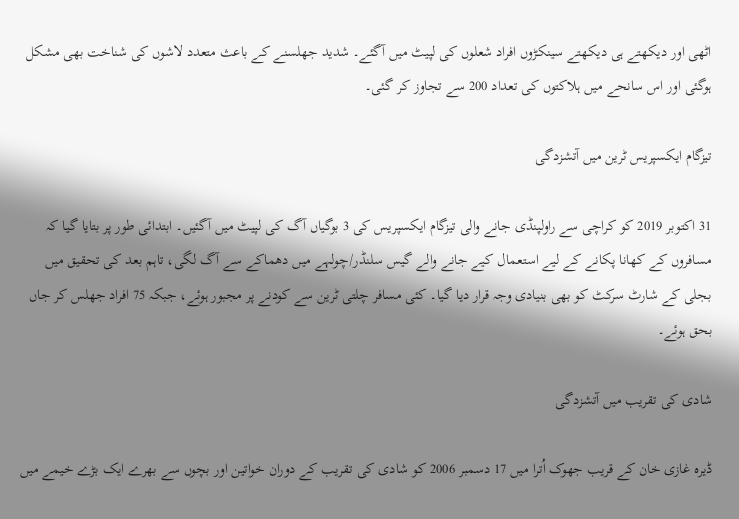اٹھی اور دیکھتے ہی دیکھتے سینکڑوں افراد شعلوں کی لپیٹ میں آگئے۔ شدید جھلسنے کے باعث متعدد لاشوں کی شناخت بھی مشکل ہوگئی اور اس سانحے میں ہلاکتوں کی تعداد 200 سے تجاوز کر گئی۔

تیزگام ایکسپریس ٹرین میں آتشزدگی

31 اکتوبر 2019 کو کراچی سے راولپنڈی جانے والی تیزگام ایکسپریس کی 3 بوگیاں آگ کی لپیٹ میں آگئیں۔ ابتدائی طور پر بتایا گیا کہ مسافروں کے کھانا پکانے کے لیے استعمال کیے جانے والے گیس سلنڈر/چولہے میں دھماکے سے آگ لگی، تاہم بعد کی تحقیق میں بجلی کے شارٹ سرکٹ کو بھی بنیادی وجہ قرار دیا گیا۔ کئی مسافر چلتی ٹرین سے کودنے پر مجبور ہوئے، جبکہ 75 افراد جھلس کر جاں بحق ہوئے۔

شادی کی تقریب میں آتشزدگی

ڈیرہ غازی خان کے قریب جھوک اُترا میں 17 دسمبر 2006 کو شادی کی تقریب کے دوران خواتین اور بچوں سے بھرے ایک بڑے خیمے میں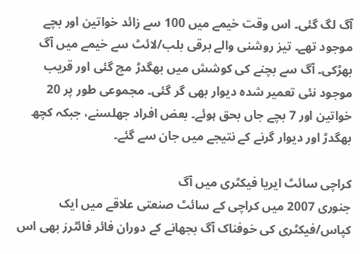آگ لگ گئی۔ اس وقت خیمے میں 100 سے زائد خواتین اور بچے موجود تھے۔ تیز روشنی والے برقی بلب/لائٹ سے خیمے میں آگ بھڑکی۔ آگ سے بچنے کی کوشش میں بھگدڑ مچ گئی اور قریب موجود نئی تعمیر شدہ دیوار بھی گر گئی۔ مجموعی طور پر 20 خواتین اور 7 بچے جاں بحق ہوئے۔ بعض افراد جھلسنے، جبکہ کچھ بھگدڑ اور دیوار گرنے کے نتیجے میں جان سے گئے۔

کراچی سائٹ ایریا فیکٹری میں آگ
جنوری 2007 میں کراچی کے سائٹ صنعتی علاقے میں ایک کپاس/فیکٹری کی خوفناک آگ بجھانے کے دوران فائر فائٹرز بھی اس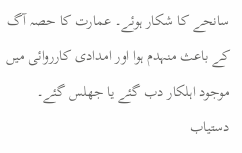سانحے کا شکار ہوئے۔ عمارت کا حصہ آگ کے باعث منہدم ہوا اور امدادی کارروائی میں موجود اہلکار دب گئے یا جھلس گئے۔ دستیاب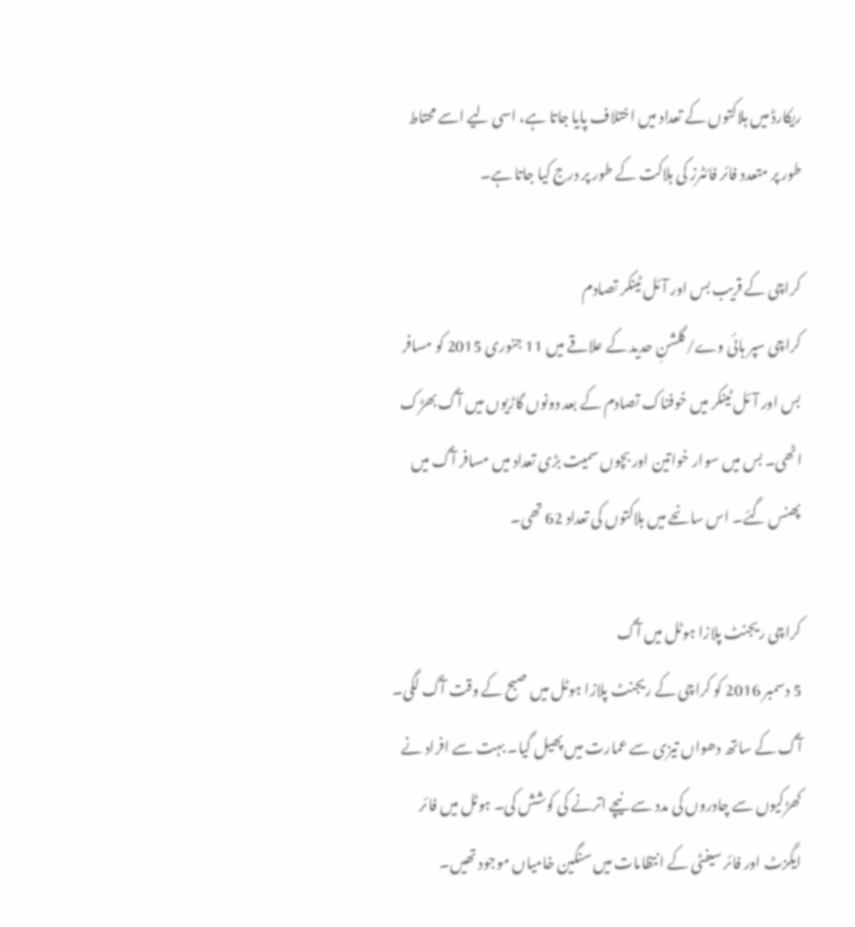ریکارڈ میں ہلاکتوں کے تعداد میں اختلاف پایا جاتا ہے، اسی لیے اسے محتاط طور پر متعدد فائر فائٹرز کی ہلاکت کے طور پر درج کیا جاتا ہے۔

کراچی کے قریب بس اور آئل ٹینکر تصادم
کراچی سپر ہائی وے/گلشنِ حدید کے علاقے میں 11 جنوری 2015 کو مسافر بس اور آئل ٹینکر میں خوفناک تصادم کے بعد دونوں گاڑیوں میں آگ بھڑک اٹھی۔ بس میں سوار خواتین اور بچوں سمیت بڑی تعداد میں مسافر آگ میں پھنس گئے۔ اس سانحے میں ہلاکتوں کی تعداد 62 تھی۔

کراچی ریجنٹ پلازا ہوٹل میں آگ
5 دسمبر 2016 کو کراچی کے ریجنٹ پلازا ہوٹل میں صبح کے وقت آگ لگی۔ آگ کے ساتھ دھواں تیزی سے عمارت میں پھیل گیا۔ بہت سے افراد نے کھڑکیوں سے چادروں کی مدد سے نیچے اترنے کی کوشش کی۔ ہوٹل میں فائر ایگزٹ اور فائر سیفٹی کے انتظامات میں سنگین خامیاں موجود تھیں۔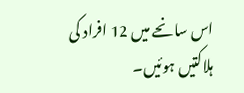اس سانحے میں 12 افراد کی ہلاکتیں ہوئیں۔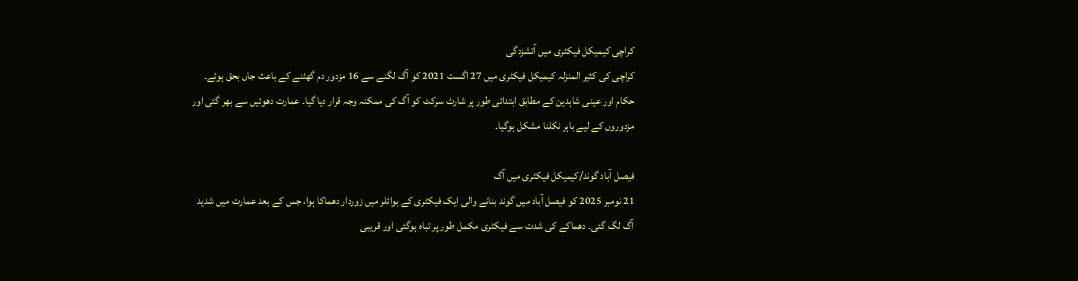کراچی کیمیکل فیکٹری میں آتشزدگی
کراچی کی کثیر المنزلہ کیمیکل فیکٹری میں 27 اگست 2021 کو آگ لگنے سے 16 مزدور دم گھٹنے کے باعث جاں بحق ہوئے۔ حکام اور عینی شاہدین کے مطابق ابتدائی طور پر شارٹ سرکٹ کو آگ کی ممکنہ وجہ قرار دیا گیا۔ عمارت دھوئیں سے بھر گئی اور مزدوروں کے لیے باہر نکلنا مشکل ہوگیا۔

فیصل آباد گوند/کیمیکل فیکٹری میں آگ
21 نومبر 2025 کو فیصل آباد میں گوند بنانے والی ایک فیکٹری کے بوائلر میں زوردار دھماکا ہوا، جس کے بعد عمارت میں شدید آگ لگ گئی۔ دھماکے کی شدت سے فیکٹری مکمل طور پر تباہ ہوگئی اور قریبی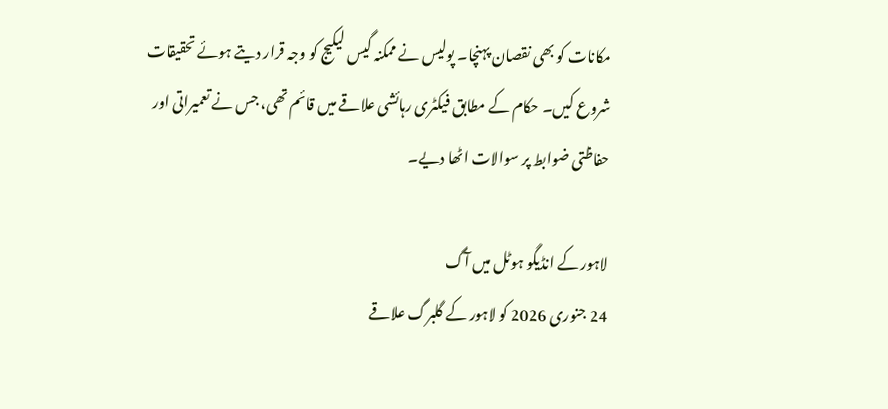مکانات کو بھی نقصان پہنچا۔ پولیس نے ممکنہ گیس لیکیج کو وجہ قرار دیتے ہوئے تحقیقات شروع کیں۔ حکام کے مطابق فیکٹری رہائشی علاقے میں قائم تھی، جس نے تعمیراتی اور حفاظتی ضوابط پر سوالات اٹھا دیے۔

لاہور کے انڈیگو ہوٹل میں آگ
24 جنوری 2026 کو لاہور کے گلبرگ علاقے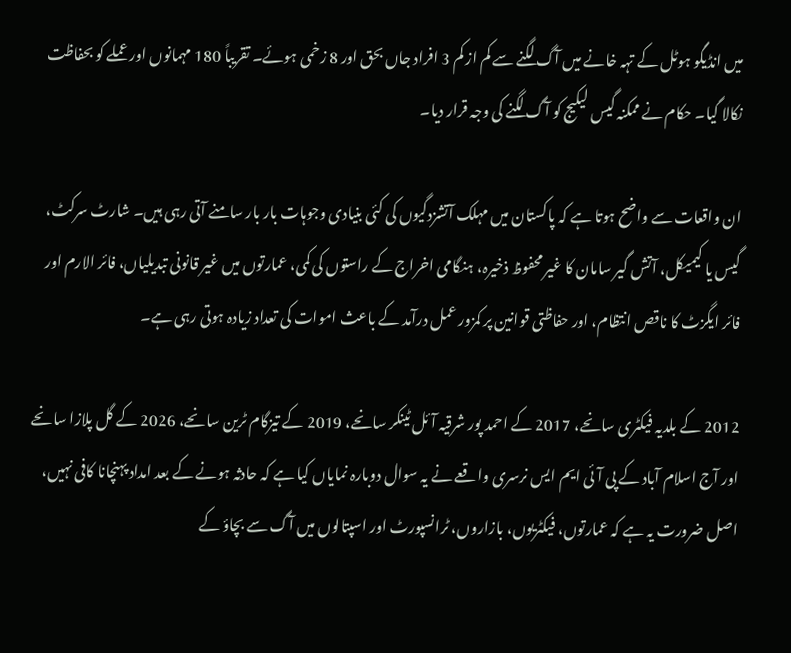میں انڈیگو ہوٹل کے تہہ خانے میں آگ لگنے سے کم از کم 3 افراد جاں بحق اور 8 زخمی ہوئے۔ تقریباً 180 مہمانوں اور عملے کو بحفاظت نکالا گیا۔ حکام نے ممکنہ گیس لیکیج کو آگ لگنے کی وجہ قرار دیا۔

ان واقعات سے واضح ہوتا ہے کہ پاکستان میں مہلک آتشزدگیوں کی کئی بنیادی وجوہات بار بار سامنے آتی رہی ہیں۔ شارٹ سرکٹ، گیس یا کیمیکل، آتش گیر سامان کا غیر محفوظ ذخیرہ، ہنگامی اخراج کے راستوں کی کمی، عمارتوں میں غیر قانونی تبدیلیاں، فائر الارم اور فائر ایگزٹ کا ناقص انتظام، اور حفاظتی قوانین پر کمزور عمل درآمد کے باعث اموات کی تعداد زیادہ ہوتی رہی ہے۔

2012 کے بلدیہ فیکٹری سانحے، 2017 کے احمد پور شرقیہ آئل ٹینکر سانحے، 2019 کے تیزگام ٹرین سانحے، 2026 کے گل پلازا سانحے اور آج اسلام آباد کے پی آئی ایم ایس نرسری واقعے نے یہ سوال دوبارہ نمایاں کیا ہے کہ حادثہ ہونے کے بعد امداد پہنچانا کافی نہیں، اصل ضرورت یہ ہے کہ عمارتوں، فیکٹریوں، بازاروں، ٹرانسپورٹ اور اسپتالوں میں آگ سے بچاؤ کے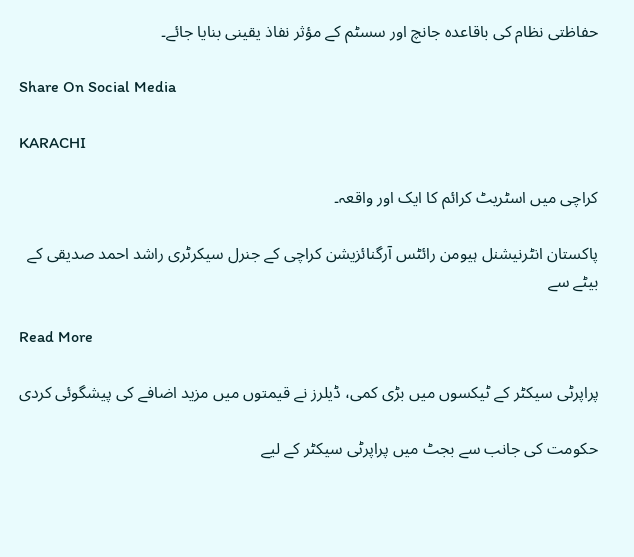حفاظتی نظام کی باقاعدہ جانچ اور سسٹم کے مؤثر نفاذ یقینی بنایا جائے۔

Share On Social Media

KARACHI

کراچی میں اسٹریٹ کرائم کا ایک اور واقعہ۔

پاکستان انٹرنیشنل ہیومن رائٹس آرگنائزیشن کراچی کے جنرل سیکرٹری راشد احمد صدیقی کے بیٹے سے

Read More

پراپرٹی سیکٹر کے ٹیکسوں میں بڑی کمی، ڈیلرز نے قیمتوں میں مزید اضافے کی پیشگوئی کردی

حکومت کی جانب سے بجٹ میں پراپرٹی سیکٹر کے لیے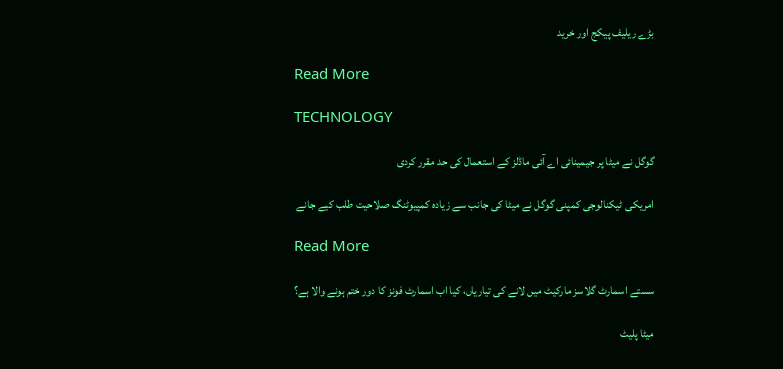بڑے ریلیف پیکج اور خرید

Read More

TECHNOLOGY

گوگل نے میٹا پر جیمینائی اے آئی ماڈلز کے استعمال کی حد مقرر کردی

امریکی ٹیکنالوجی کمپنی گوگل نے میٹا کی جانب سے زیادہ کمپیوٹنگ صلاحیت طلب کیے جانے

Read More

سستے اسمارٹ گلاسز مارکیٹ میں لانے کی تیاریاں، کیا اب اسمارٹ فونز کا دور ختم ہونے والا ہے؟

میٹا پلیٹ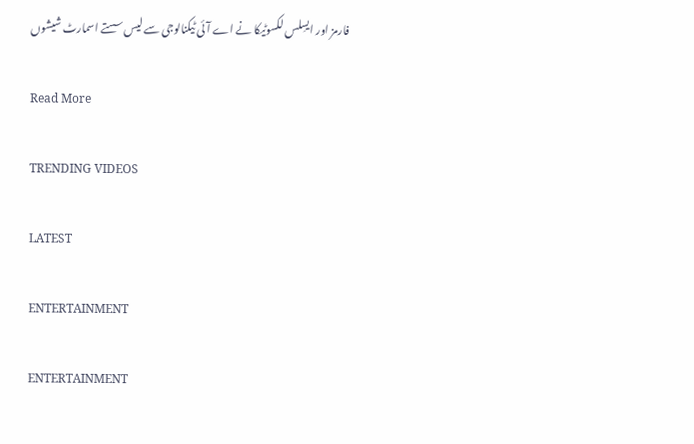فارمز اور ایسِلس لکسوٹیکا نے اے آئی ٹیکنالوجی سے لیس سستے اسمارٹ شیشوں

Read More

TRENDING VIDEOS

LATEST

ENTERTAINMENT

ENTERTAINMENT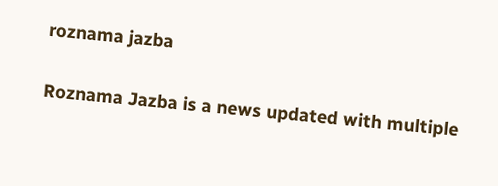roznama jazba

Roznama Jazba is a news updated with multiple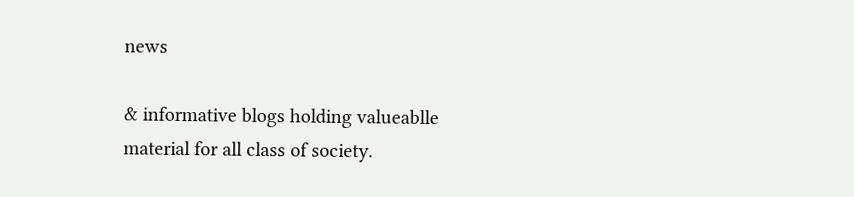news

& informative blogs holding valueablle material for all class of society.